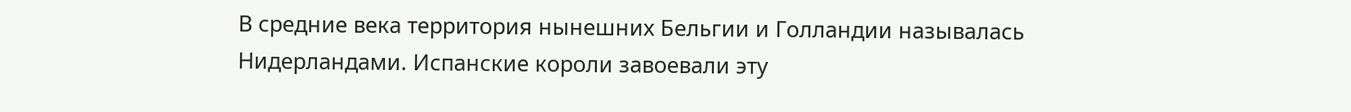В средние века территория нынешних Бельгии и Голландии называлась Нидерландами. Испанские короли завоевали эту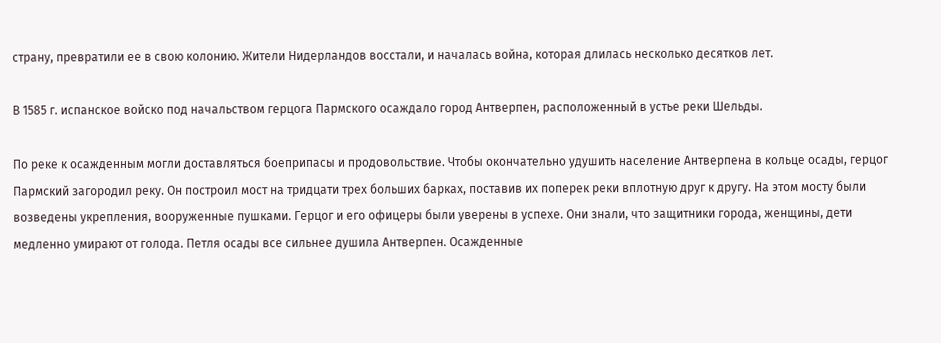страну, превратили ее в свою колонию. Жители Нидерландов восстали, и началась война, которая длилась несколько десятков лет.

В 1585 г. испанское войско под начальством герцога Пармского осаждало город Антверпен, расположенный в устье реки Шельды.

По реке к осажденным могли доставляться боеприпасы и продовольствие. Чтобы окончательно удушить население Антверпена в кольце осады, герцог Пармский загородил реку. Он построил мост на тридцати трех больших барках, поставив их поперек реки вплотную друг к другу. На этом мосту были возведены укрепления, вооруженные пушками. Герцог и его офицеры были уверены в успехе. Они знали, что защитники города, женщины, дети медленно умирают от голода. Петля осады все сильнее душила Антверпен. Осажденные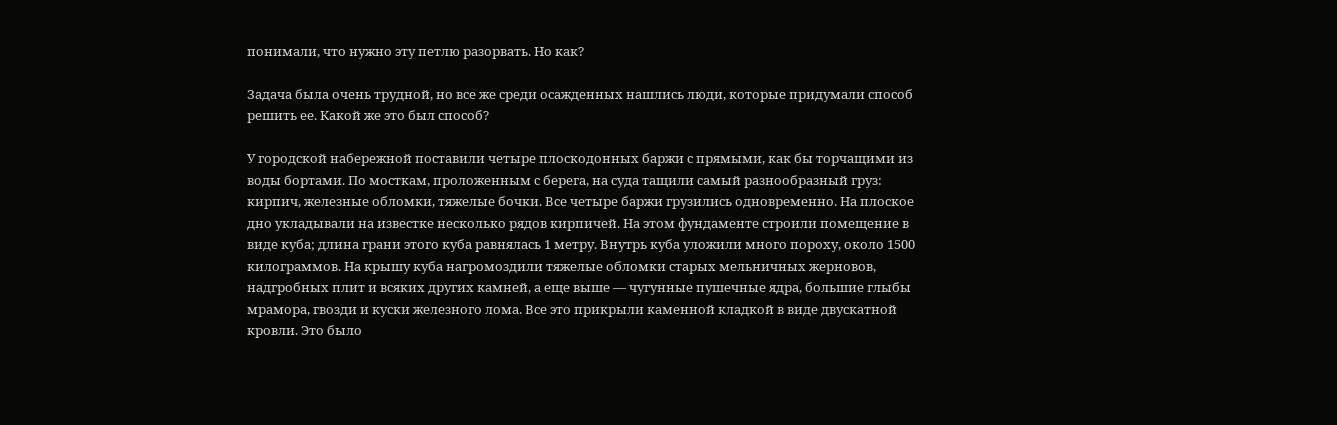понимали, что нужно эту петлю разорвать. Но как?

Задача была очень трудной, но все же среди осажденных нашлись люди, которые придумали способ решить ее. Какой же это был способ?

У городской набережной поставили четыре плоскодонных баржи с прямыми, как бы торчащими из воды бортами. По мосткам, проложенным с берега, на суда тащили самый разнообразный груз: кирпич, железные обломки, тяжелые бочки. Все четыре баржи грузились одновременно. На плоское дно укладывали на известке несколько рядов кирпичей. На этом фундаменте строили помещение в виде куба; длина грани этого куба равнялась 1 метру. Внутрь куба уложили много пороху, около 1500 килограммов. На крышу куба нагромоздили тяжелые обломки старых мельничных жерновов, надгробных плит и всяких других камней, а еще выше — чугунные пушечные ядра, большие глыбы мрамора, гвозди и куски железного лома. Все это прикрыли каменной кладкой в виде двускатной кровли. Это было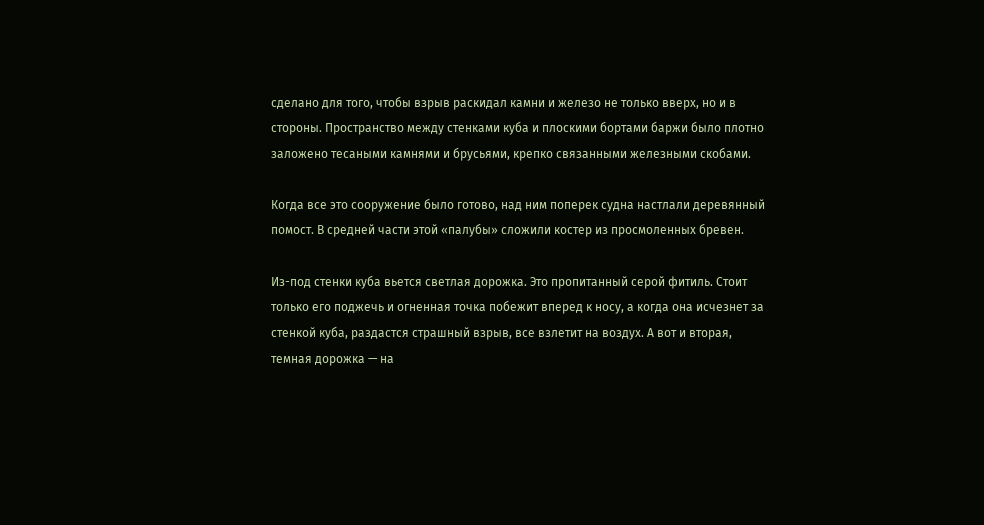сделано для того, чтобы взрыв раскидал камни и железо не только вверх, но и в стороны. Пространство между стенками куба и плоскими бортами баржи было плотно заложено тесаными камнями и брусьями, крепко связанными железными скобами.

Когда все это сооружение было готово, над ним поперек судна настлали деревянный помост. В средней части этой «палубы» сложили костер из просмоленных бревен.

Из-под стенки куба вьется светлая дорожка. Это пропитанный серой фитиль. Стоит только его поджечь и огненная точка побежит вперед к носу, а когда она исчезнет за стенкой куба, раздастся страшный взрыв, все взлетит на воздух. А вот и вторая, темная дорожка — на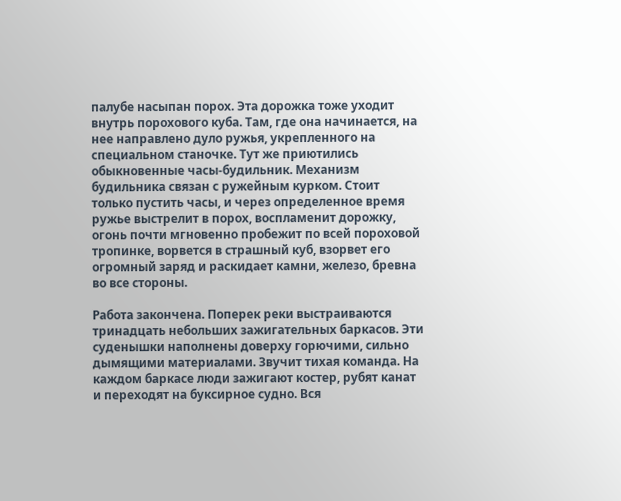палубе насыпан порох. Эта дорожка тоже уходит внутрь порохового куба. Там, где она начинается, на нее направлено дуло ружья, укрепленного на специальном станочке. Тут же приютились обыкновенные часы-будильник. Механизм будильника связан с ружейным курком. Стоит только пустить часы, и через определенное время ружье выстрелит в порох, воспламенит дорожку, огонь почти мгновенно пробежит по всей пороховой тропинке, ворвется в страшный куб, взорвет его огромный заряд и раскидает камни, железо, бревна во все стороны.

Работа закончена. Поперек реки выстраиваются тринадцать небольших зажигательных баркасов. Эти суденышки наполнены доверху горючими, сильно дымящими материалами. Звучит тихая команда. На каждом баркасе люди зажигают костер, рубят канат и переходят на буксирное судно. Вся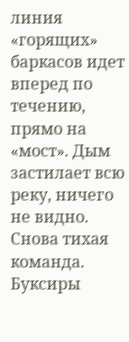линия «горящих» баркасов идет вперед по течению, прямо на «мост». Дым застилает всю реку, ничего не видно. Снова тихая команда. Буксиры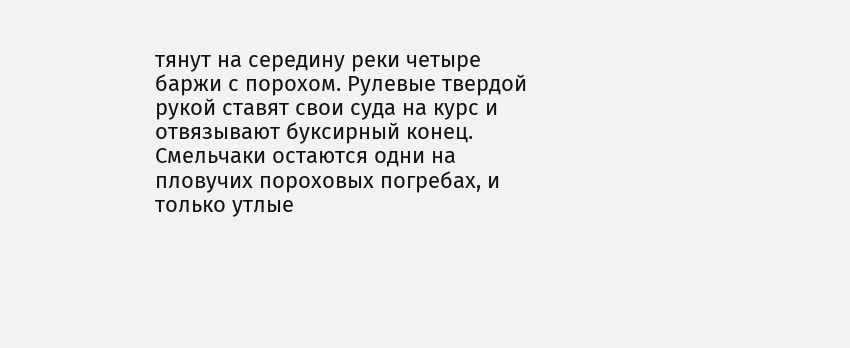тянут на середину реки четыре баржи с порохом. Рулевые твердой рукой ставят свои суда на курс и отвязывают буксирный конец. Смельчаки остаются одни на пловучих пороховых погребах, и только утлые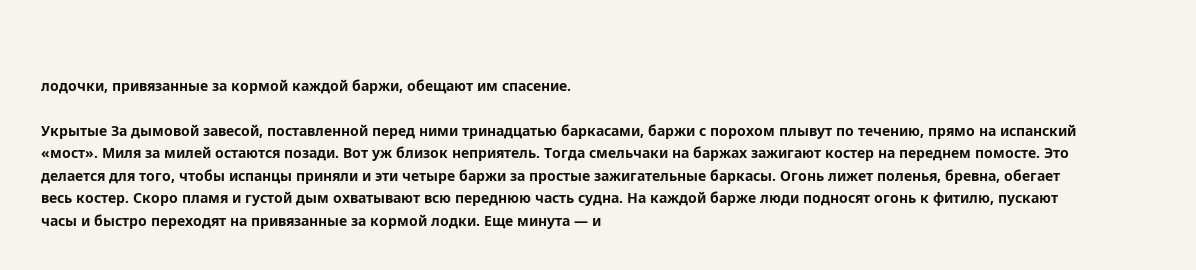лодочки, привязанные за кормой каждой баржи, обещают им спасение.

Укрытые За дымовой завесой, поставленной перед ними тринадцатью баркасами, баржи с порохом плывут по течению, прямо на испанский «мост». Миля за милей остаются позади. Вот уж близок неприятель. Тогда смельчаки на баржах зажигают костер на переднем помосте. Это делается для того, чтобы испанцы приняли и эти четыре баржи за простые зажигательные баркасы. Огонь лижет поленья, бревна, обегает весь костер. Скоро пламя и густой дым охватывают всю переднюю часть судна. На каждой барже люди подносят огонь к фитилю, пускают часы и быстро переходят на привязанные за кормой лодки. Еще минута — и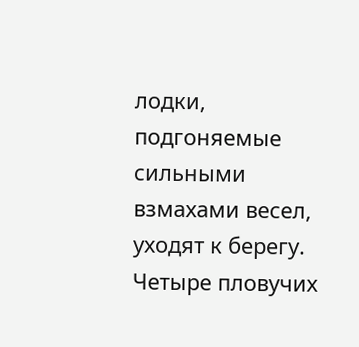лодки, подгоняемые сильными взмахами весел, уходят к берегу. Четыре пловучих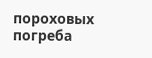пороховых погреба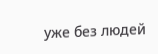уже без людей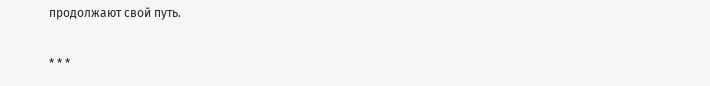продолжают свой путь.

* * *